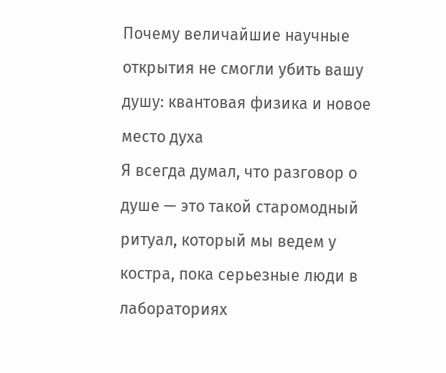Почему величайшие научные открытия не смогли убить вашу душу: квантовая физика и новое место духа
Я всегда думал, что разговор о душе — это такой старомодный ритуал, который мы ведем у костра, пока серьезные люди в лабораториях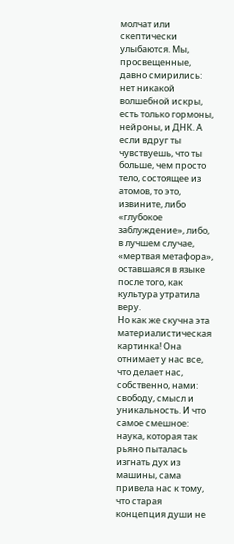молчат или скептически улыбаются. Мы, просвещенные, давно смирились: нет никакой волшебной искры, есть только гормоны, нейроны, и ДНК. А если вдруг ты чувствуешь, что ты больше, чем просто тело, состоящее из атомов, то это, извините, либо «глубокое заблуждение», либо, в лучшем случае, «мертвая метафора», оставшаяся в языке после того, как культура утратила веру.
Но как же скучна эта материалистическая картинка! Она отнимает у нас все, что делает нас, собственно, нами: свободу, смысл и уникальность. И что самое смешное: наука, которая так рьяно пыталась изгнать дух из машины, сама привела нас к тому, что старая концепция души не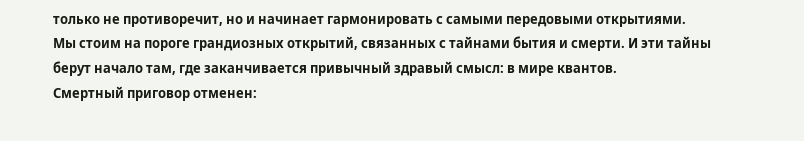только не противоречит, но и начинает гармонировать с самыми передовыми открытиями.
Мы стоим на пороге грандиозных открытий, связанных с тайнами бытия и смерти. И эти тайны берут начало там, где заканчивается привычный здравый смысл: в мире квантов.
Смертный приговор отменен: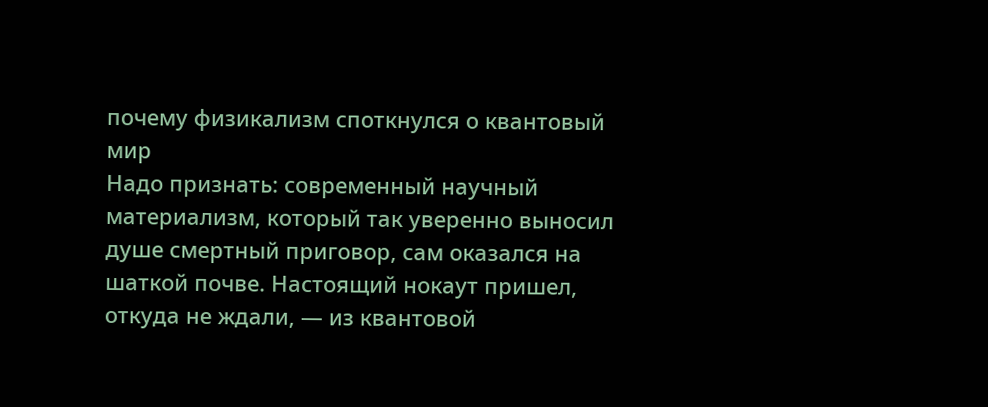почему физикализм споткнулся о квантовый мир
Надо признать: современный научный материализм, который так уверенно выносил душе смертный приговор, сам оказался на шаткой почве. Настоящий нокаут пришел, откуда не ждали, — из квантовой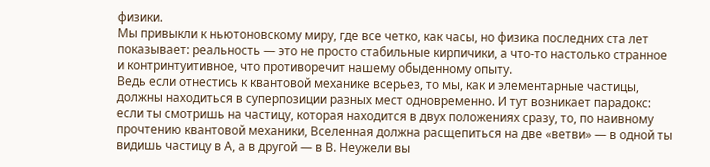физики.
Мы привыкли к ньютоновскому миру, где все четко, как часы, но физика последних ста лет показывает: реальность — это не просто стабильные кирпичики, а что-то настолько странное и контринтуитивное, что противоречит нашему обыденному опыту.
Ведь если отнестись к квантовой механике всерьез, то мы, как и элементарные частицы, должны находиться в суперпозиции разных мест одновременно. И тут возникает парадокс: если ты смотришь на частицу, которая находится в двух положениях сразу, то, по наивному прочтению квантовой механики, Вселенная должна расщепиться на две «ветви» — в одной ты видишь частицу в А, а в другой — в В. Неужели вы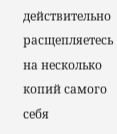действительно расщепляетесь на несколько копий самого себя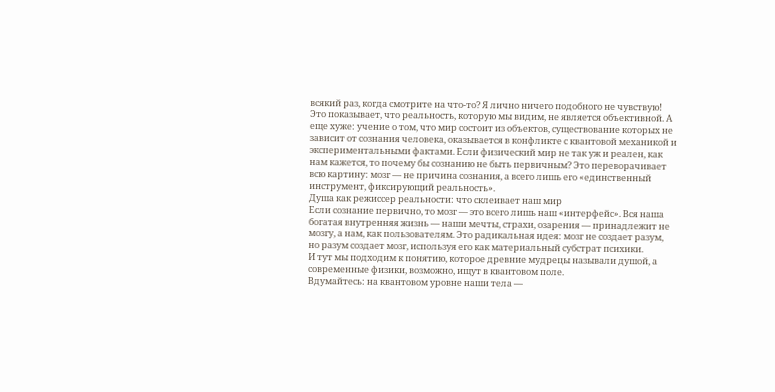всякий раз, когда смотрите на что-то? Я лично ничего подобного не чувствую!
Это показывает, что реальность, которую мы видим, не является объективной. А еще хуже: учение о том, что мир состоит из объектов, существование которых не зависит от сознания человека, оказывается в конфликте с квантовой механикой и экспериментальными фактами. Если физический мир не так уж и реален, как нам кажется, то почему бы сознанию не быть первичным? Это переворачивает всю картину: мозг — не причина сознания, а всего лишь его «единственный инструмент, фиксирующий реальность».
Душа как режиссер реальности: что склеивает наш мир
Если сознание первично, то мозг — это всего лишь наш «интерфейс». Вся наша богатая внутренняя жизнь — наши мечты, страхи, озарения — принадлежит не мозгу, а нам, как пользователям. Это радикальная идея: мозг не создает разум, но разум создает мозг, используя его как материальный субстрат психики.
И тут мы подходим к понятию, которое древние мудрецы называли душой, а современные физики, возможно, ищут в квантовом поле.
Вдумайтесь: на квантовом уровне наши тела —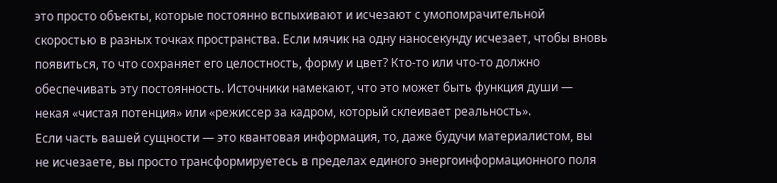это просто объекты, которые постоянно вспыхивают и исчезают с умопомрачительной скоростью в разных точках пространства. Если мячик на одну наносекунду исчезает, чтобы вновь появиться, то что сохраняет его целостность, форму и цвет? Кто-то или что-то должно обеспечивать эту постоянность. Источники намекают, что это может быть функция души — некая «чистая потенция» или «режиссер за кадром, который склеивает реальность».
Если часть вашей сущности — это квантовая информация, то, даже будучи материалистом, вы не исчезаете, вы просто трансформируетесь в пределах единого энергоинформационного поля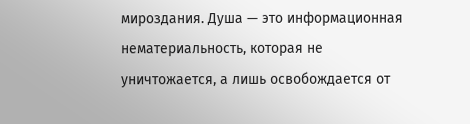мироздания. Душа — это информационная нематериальность, которая не уничтожается, а лишь освобождается от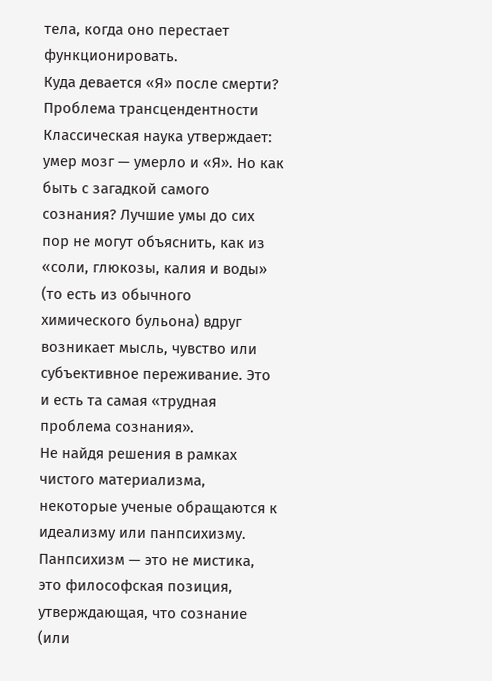тела, когда оно перестает функционировать.
Куда девается «Я» после смерти? Проблема трансцендентности
Классическая наука утверждает: умер мозг — умерло и «Я». Но как быть с загадкой самого сознания? Лучшие умы до сих пор не могут объяснить, как из «соли, глюкозы, калия и воды» (то есть из обычного химического бульона) вдруг возникает мысль, чувство или субъективное переживание. Это и есть та самая «трудная проблема сознания».
Не найдя решения в рамках чистого материализма, некоторые ученые обращаются к идеализму или панпсихизму. Панпсихизм — это не мистика, это философская позиция, утверждающая, что сознание (или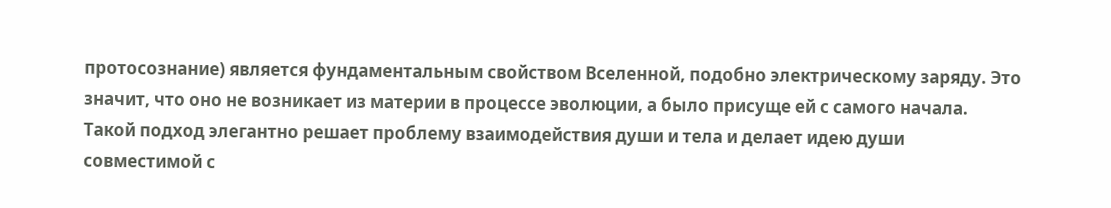протосознание) является фундаментальным свойством Вселенной, подобно электрическому заряду. Это значит, что оно не возникает из материи в процессе эволюции, а было присуще ей с самого начала.
Такой подход элегантно решает проблему взаимодействия души и тела и делает идею души совместимой с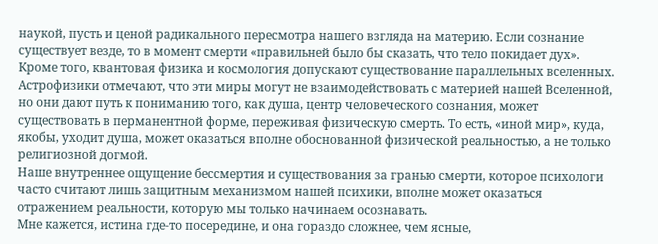наукой, пусть и ценой радикального пересмотра нашего взгляда на материю. Если сознание существует везде, то в момент смерти «правильней было бы сказать, что тело покидает дух».
Кроме того, квантовая физика и космология допускают существование параллельных вселенных. Астрофизики отмечают, что эти миры могут не взаимодействовать с материей нашей Вселенной, но они дают путь к пониманию того, как душа, центр человеческого сознания, может существовать в перманентной форме, переживая физическую смерть. То есть, «иной мир», куда, якобы, уходит душа, может оказаться вполне обоснованной физической реальностью, а не только религиозной догмой.
Наше внутреннее ощущение бессмертия и существования за гранью смерти, которое психологи часто считают лишь защитным механизмом нашей психики, вполне может оказаться отражением реальности, которую мы только начинаем осознавать.
Мне кажется, истина где-то посередине, и она гораздо сложнее, чем ясные,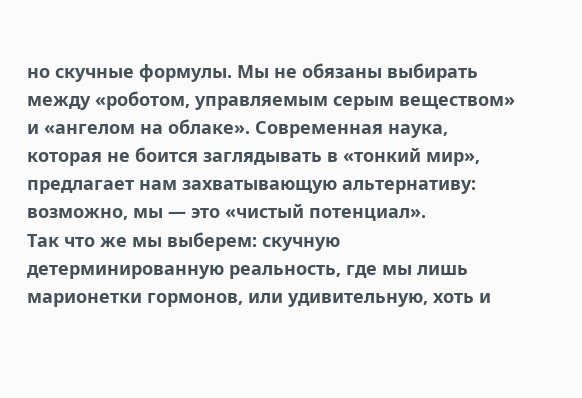но скучные формулы. Мы не обязаны выбирать между «роботом, управляемым серым веществом» и «ангелом на облаке». Современная наука, которая не боится заглядывать в «тонкий мир», предлагает нам захватывающую альтернативу: возможно, мы — это «чистый потенциал».
Так что же мы выберем: скучную детерминированную реальность, где мы лишь марионетки гормонов, или удивительную, хоть и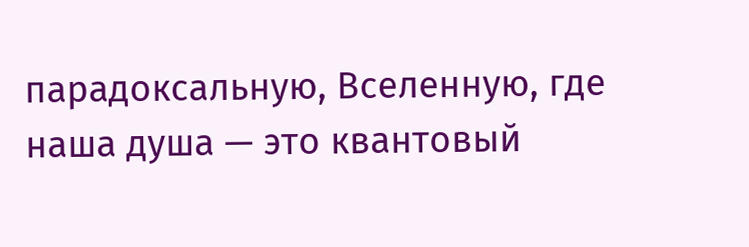парадоксальную, Вселенную, где наша душа — это квантовый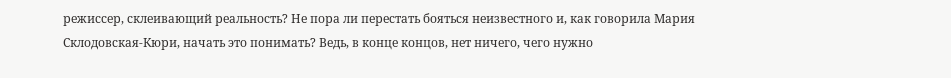режиссер, склеивающий реальность? Не пора ли перестать бояться неизвестного и, как говорила Мария Склодовская-Кюри, начать это понимать? Ведь, в конце концов, нет ничего, чего нужно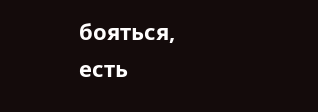бояться, есть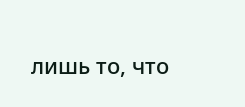лишь то, что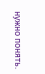нужно понять.